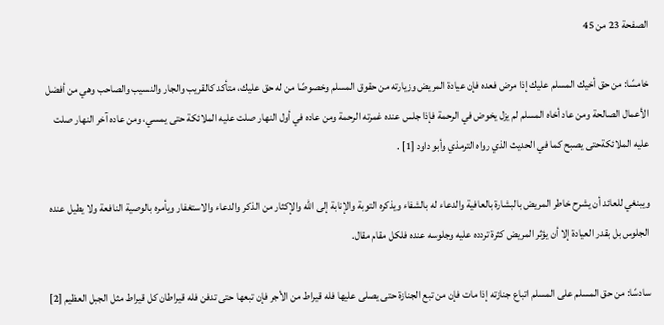الصفحة 23 من 45

خامسًا: من حق أخيك المسلم عليك إذا مرض فعده فإن عيادة المريض وزيارته من حقوق المسلم وخصوصًا من له حق عليك، متأكد كالقريب والجار والنسيب والصاحب وهي من أفضل الأعمال الصالحة ومن عاد أخاه المسلم لم يزل يخوض في الرحمة فإذا جلس عنده غمرته الرحمة ومن عاده في أول النهار صلت عليه الملائكة حتى يمسي، ومن عاده آخر النهار صلت عليه الملائكةحتى يصبح كما في الحديث الذي رواه الترمذي وأبو داود [1] .

ويبنغي للعائد أن يشرح خاطر المريض بالبشارة بالعافية والدعاء له بالشفاء ويذكره التوبة والإنابة إلى الله والإكثار من الذكر والدعاء والاستغفار ويأمره بالوصية النافعة ولا يطيل عنده الجلوس بل بقدر العيادة إلا أن يؤثر المريض كثرة تردده عليه وجلوسه عنده فلكل مقام مقال.

سادسًا: من حق المسلم على المسلم اتباع جنازته إذا مات فإن من تبع الجنازة حتى يصلى عليها فله قيراط من الأجر فإن تبعها حتى تدفن فله قيراطان كل قيراط مثل الجبل العظيم [2]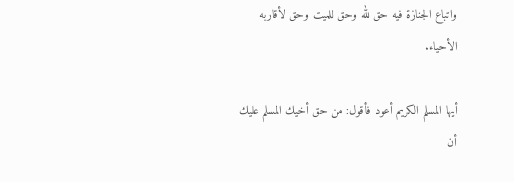واتباع الجنازة فيه حق لله وحق للميت وحق لأقاربه الأحياء.

أيها المسلم الكريم أعود فأقول: من حق أخيك المسلم عليك أن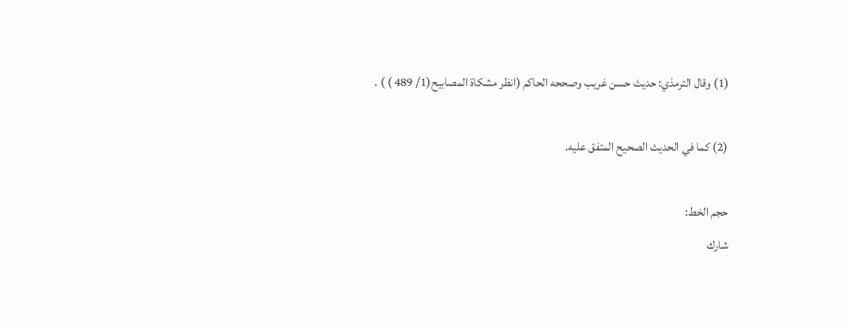(1) وقال الترمذي: حديث حسن غريب وصححه الحاكم (انظر مشكاة المصابيح(1/ 489 ) ) .

(2) كما في الحديث الصحيح المتفق عليه.

حجم الخط:
شارك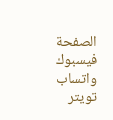الصفحة
فيسبوك واتساب تويتر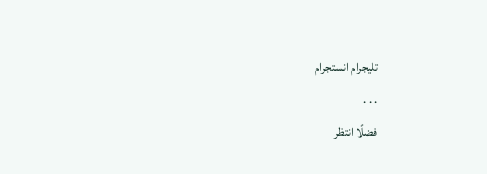تليجرام انستجرام
. . .
فضلًا انتظر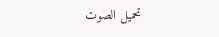تحميل الصوت